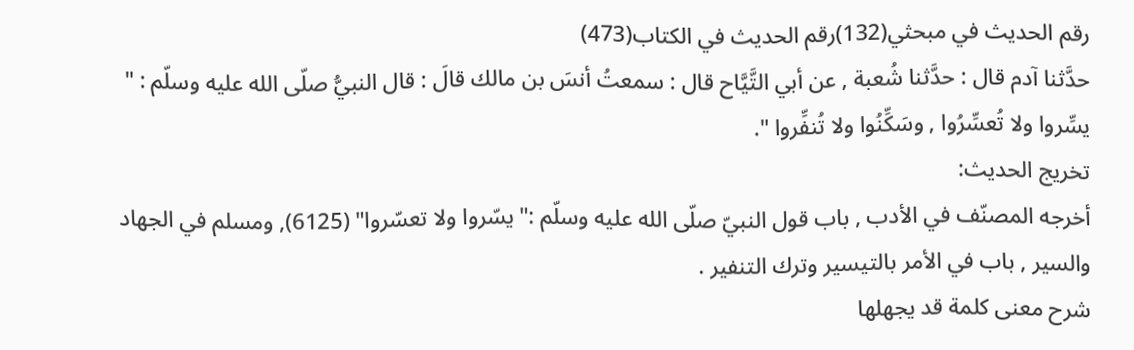رقم الحديث في مبحثي(132)رقم الحديث في الكتاب(473)
حدَّثنا آدم قال : حدَّثنا شُعبة , عن أبي التَّيَّاح قال : سمعتُ أنسَ بن مالك قالَ : قال النبيُّ صلّى الله عليه وسلّم : " يسِّروا ولا تُعسِّرُوا , وسَكِّنُوا ولا تُنفِّروا ".
تخريج الحديث:
أخرجه المصنّف في الأدب , باب قول النبيّ صلّى الله عليه وسلّم :" يسّروا ولا تعسّروا" (6125), ومسلم في الجهاد والسير , باب في الأمر بالتيسير وترك التنفير .
شرح معنى كلمة قد يجهلها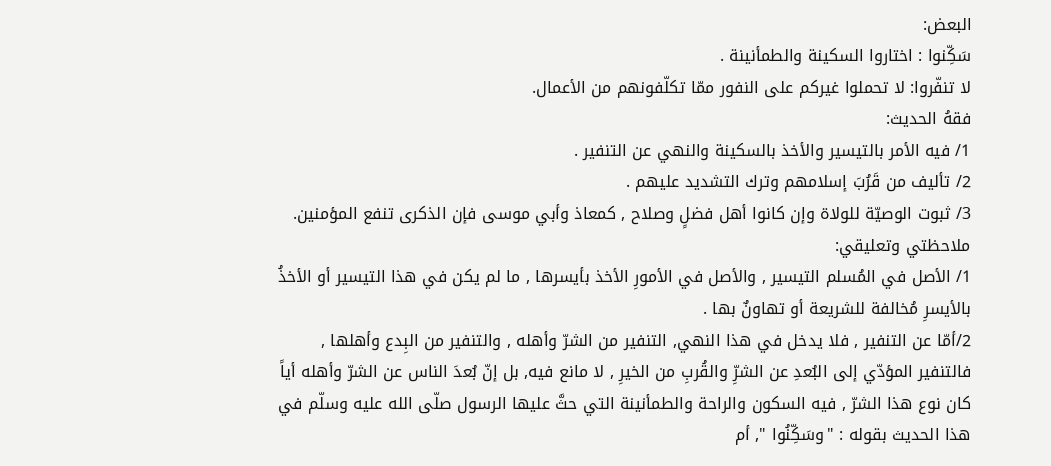البعض:
سَكِّنوا : اختاروا السكينة والطمأنينة .
لا تنفّروا: لا تحملوا غيركم على النفور ممّا تكلّفونهم من الأعمال.
فقهُ الحديث:
1/ فيه الأمر بالتيسير والأخذ بالسكينة والنهي عن التنفير .
2/ تأليف من قَرُبَ إسلامهم وترك التشديد عليهم .
3/ ثبوت الوصيّة للولاة وإن كانوا أهل فضلٍ وصلاح , كمعاذ وأبي موسى فإن الذكرى تنفع المؤمنين.
ملاحظتي وتعليقي:
1/ الأصل في المُسلم التيسير , والأصل في الأمورِ الأخذ بأيسرها , ما لم يكن في هذا التيسير أو الأخذُ بالأيسرِ مُخالفة للشريعة أو تهاونٌ بها .
2/أمّا عن التنفير , فلا يدخل في هذا النهي, التنفير من الشرّ وأهله , والتنفير من البِدع وأهلها , فالتنفير المؤدّي إلى البُعدِ عن الشرِّ والقُربِ من الخيرِ , لا مانع فيه, بل إنّ بُعدَ الناس عن الشرّ وأهله أياً كان نوع هذا الشرّ , فيه السكون والراحة والطمأنينة التي حثَّ عليها الرسول صلّى الله عليه وسلّم في هذا الحديث بقوله : "وسَكِّنُوا ", أم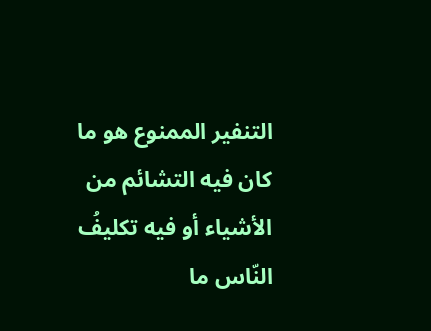التنفير الممنوع هو ما كان فيه التشائم من الأشياء أو فيه تكليفُ النّاس ما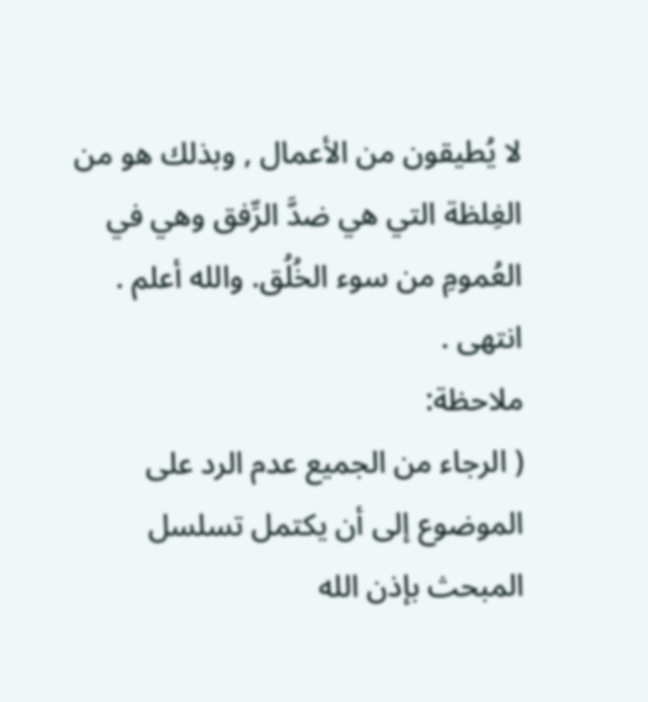لا يُطيقون من الأعمال , وبذلك هو من الغِلظة التي هي ضدَّ الرِّفق وهي في العُمومِ من سوء الخُلُق. والله أعلم .
انتهى .
ملاحظة:
( الرجاء من الجميع عدم الرد على الموضوع إلى أن يكتمل تسلسل المبحث بإذن الله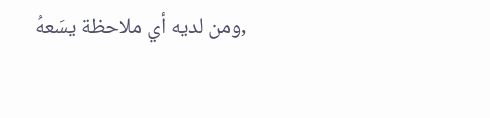,ومن لديه أي ملاحظة يسَعهُ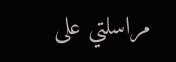مراسلتي على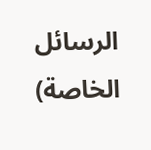الرسائل الخاصة)